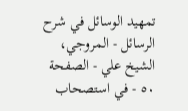تمهيد الوسائل في شرح الرسائل - المروجي، الشيخ علي - الصفحة ٥٠ - في استصحاب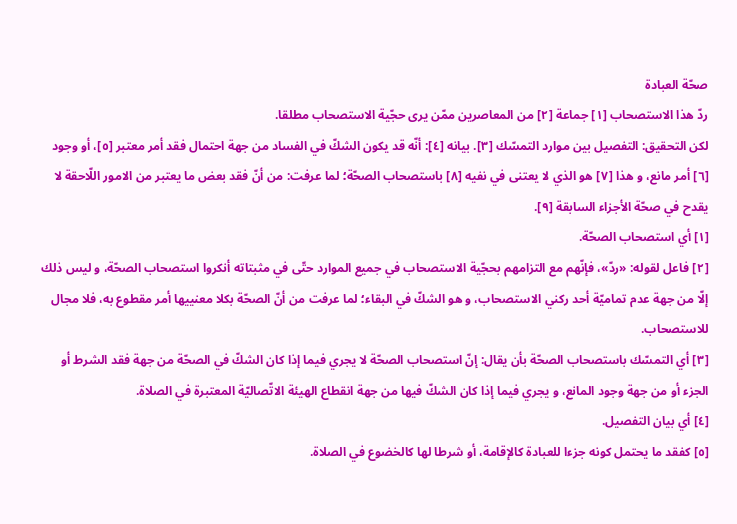صحّة العبادة
ردّ هذا الاستصحاب [١] جماعة [٢] من المعاصرين ممّن يرى حجّية الاستصحاب مطلقا.
لكن التحقيق: التفصيل بين موارد التمسّك [٣]. بيانه [٤]: أنّه قد يكون الشكّ في الفساد من جهة احتمال فقد أمر معتبر [٥]، أو وجود [٦] أمر مانع، و هذا [٧] هو الذي لا يعتنى في نفيه [٨] باستصحاب الصحّة؛ لما عرفت: من أنّ فقد بعض ما يعتبر من الامور اللّاحقة لا يقدح في صحّة الأجزاء السابقة [٩].
[١] أي استصحاب الصحّة.
[٢] فاعل لقوله: «ردّ»، فإنّهم مع التزامهم بحجّية الاستصحاب في جميع الموارد حتّى في مثبتاته أنكروا استصحاب الصحّة، و ليس ذلك إلّا من جهة عدم تماميّة أحد ركني الاستصحاب، و هو الشكّ في البقاء؛ لما عرفت من أنّ الصحّة بكلا معنييها أمر مقطوع به، فلا مجال للاستصحاب.
[٣] أي التمسّك باستصحاب الصحّة بأن يقال: إنّ استصحاب الصحّة لا يجري فيما إذا كان الشكّ في الصحّة من جهة فقد الشرط أو الجزء أو من جهة وجود المانع، و يجري فيما إذا كان الشكّ فيها من جهة انقطاع الهيئة الاتّصاليّة المعتبرة في الصلاة.
[٤] أي بيان التفصيل.
[٥] كفقد ما يحتمل كونه جزءا للعبادة كالإقامة، أو شرطا لها كالخضوع في الصلاة.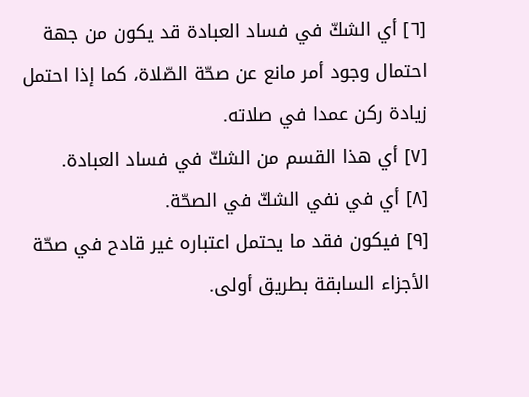[٦] أي الشكّ في فساد العبادة قد يكون من جهة احتمال وجود أمر مانع عن صحّة الصّلاة، كما إذا احتمل زيادة ركن عمدا في صلاته.
[٧] أي هذا القسم من الشكّ في فساد العبادة.
[٨] أي في نفي الشكّ في الصحّة.
[٩] فيكون فقد ما يحتمل اعتباره غير قادح في صحّة الأجزاء السابقة بطريق أولى.